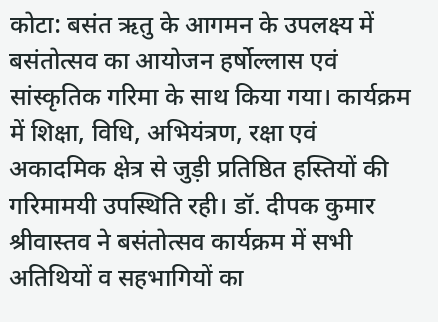कोटा: बसंत ऋतु के आगमन के उपलक्ष्य में बसंतोत्सव का आयोजन हर्षोल्लास एवं सांस्कृतिक गरिमा के साथ किया गया। कार्यक्रम में शिक्षा, विधि, अभियंत्रण, रक्षा एवं अकादमिक क्षेत्र से जुड़ी प्रतिष्ठित हस्तियों की गरिमामयी उपस्थिति रही। डॉ. दीपक कुमार श्रीवास्तव ने बसंतोत्सव कार्यक्रम में सभी अतिथियों व सहभागियों का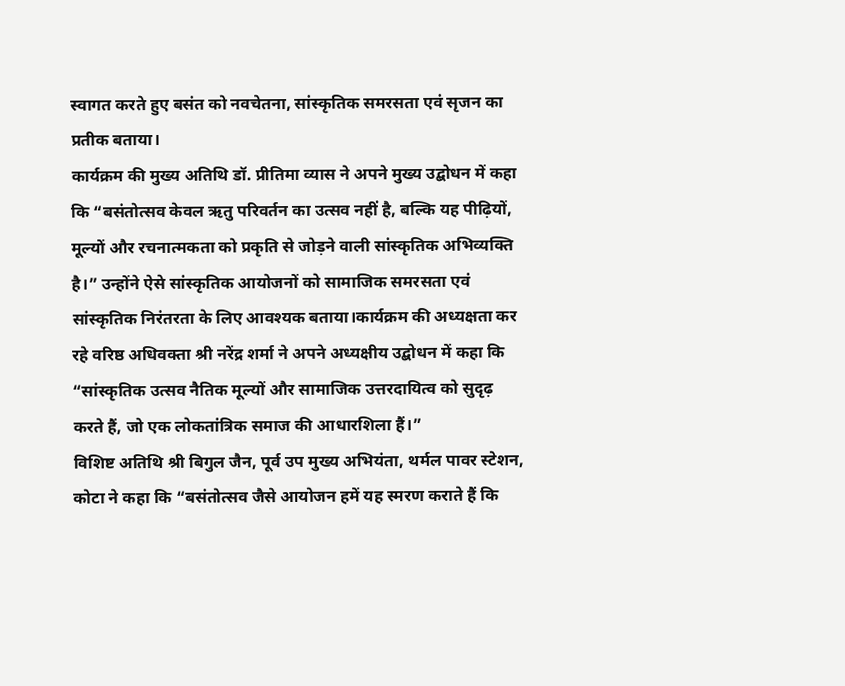स्वागत करते हुए बसंत को नवचेतना, सांस्कृतिक समरसता एवं सृजन का प्रतीक बताया।
कार्यक्रम की मुख्य अतिथि डॉ. प्रीतिमा व्यास ने अपने मुख्य उद्बोधन में कहा कि “बसंतोत्सव केवल ऋतु परिवर्तन का उत्सव नहीं है, बल्कि यह पीढ़ियों, मूल्यों और रचनात्मकता को प्रकृति से जोड़ने वाली सांस्कृतिक अभिव्यक्ति है।” उन्होंने ऐसे सांस्कृतिक आयोजनों को सामाजिक समरसता एवं सांस्कृतिक निरंतरता के लिए आवश्यक बताया।कार्यक्रम की अध्यक्षता कर रहे वरिष्ठ अधिवक्ता श्री नरेंद्र शर्मा ने अपने अध्यक्षीय उद्बोधन में कहा कि “सांस्कृतिक उत्सव नैतिक मूल्यों और सामाजिक उत्तरदायित्व को सुदृढ़ करते हैं, जो एक लोकतांत्रिक समाज की आधारशिला हैं।”
विशिष्ट अतिथि श्री बिगुल जैन, पूर्व उप मुख्य अभियंता, थर्मल पावर स्टेशन, कोटा ने कहा कि “बसंतोत्सव जैसे आयोजन हमें यह स्मरण कराते हैं कि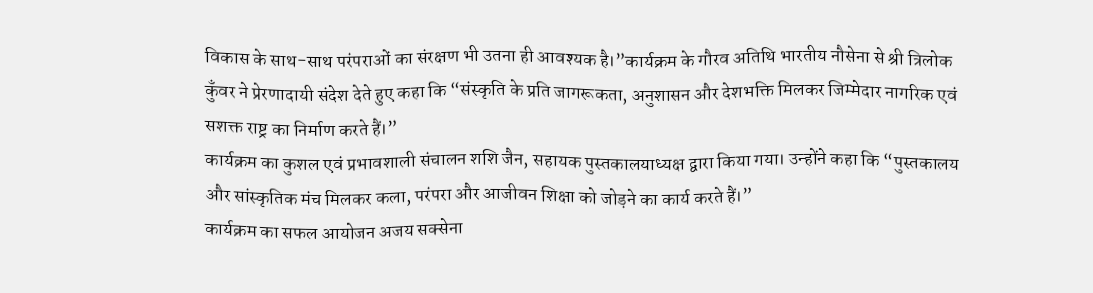विकास के साथ-साथ परंपराओं का संरक्षण भी उतना ही आवश्यक है।”कार्यक्रम के गौरव अतिथि भारतीय नौसेना से श्री त्रिलोक कुँवर ने प्रेरणादायी संदेश देते हुए कहा कि “संस्कृति के प्रति जागरूकता, अनुशासन और देशभक्ति मिलकर जिम्मेदार नागरिक एवं सशक्त राष्ट्र का निर्माण करते हैं।”
कार्यक्रम का कुशल एवं प्रभावशाली संचालन शशि जैन, सहायक पुस्तकालयाध्यक्ष द्वारा किया गया। उन्होंने कहा कि “पुस्तकालय और सांस्कृतिक मंच मिलकर कला, परंपरा और आजीवन शिक्षा को जोड़ने का कार्य करते हैं।”
कार्यक्रम का सफल आयोजन अजय सक्सेना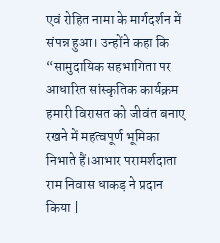एवं रोहित नामा के मार्गदर्शन में संपन्न हुआ। उन्होंने कहा कि “सामुदायिक सहभागिता पर आधारित सांस्कृतिक कार्यक्रम हमारी विरासत को जीवंत बनाए रखने में महत्वपूर्ण भूमिका निभाते हैं।आभार परामर्शदाता राम निवास धाकड़ ने प्रदान किया |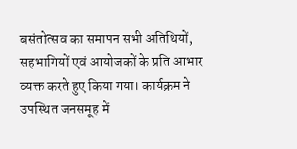बसंतोत्सव का समापन सभी अतिथियों, सहभागियों एवं आयोजकों के प्रति आभार व्यक्त करते हुए किया गया। कार्यक्रम ने उपस्थित जनसमूह में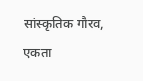सांस्कृतिक गौरव, एकता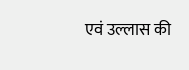एवं उल्लास की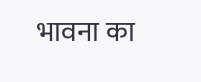भावना का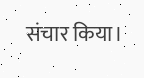संचार किया।